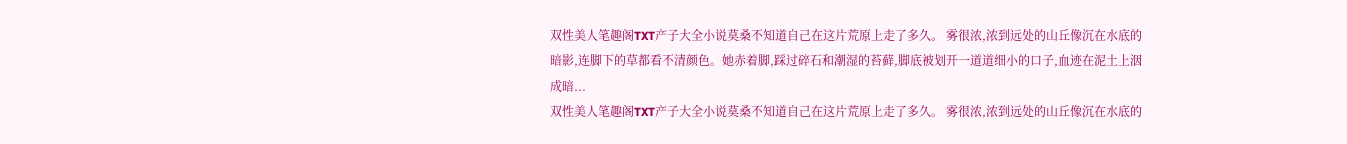双性美人笔趣阁TXT产子大全小说莫桑不知道自己在这片荒原上走了多久。 雾很浓,浓到远处的山丘像沉在水底的暗影,连脚下的草都看不清颜色。她赤着脚,踩过碎石和潮湿的苔藓,脚底被划开一道道细小的口子,血迹在泥土上洇成暗...
双性美人笔趣阁TXT产子大全小说莫桑不知道自己在这片荒原上走了多久。 雾很浓,浓到远处的山丘像沉在水底的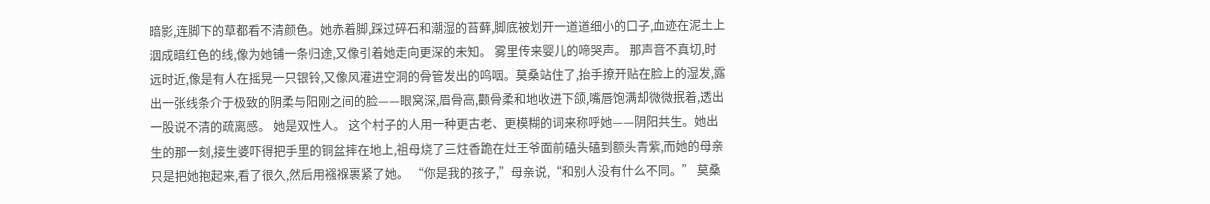暗影,连脚下的草都看不清颜色。她赤着脚,踩过碎石和潮湿的苔藓,脚底被划开一道道细小的口子,血迹在泥土上洇成暗红色的线,像为她铺一条归途,又像引着她走向更深的未知。 雾里传来婴儿的啼哭声。 那声音不真切,时远时近,像是有人在摇晃一只银铃,又像风灌进空洞的骨管发出的呜咽。莫桑站住了,抬手撩开贴在脸上的湿发,露出一张线条介于极致的阴柔与阳刚之间的脸——眼窝深,眉骨高,颧骨柔和地收进下颌,嘴唇饱满却微微抿着,透出一股说不清的疏离感。 她是双性人。 这个村子的人用一种更古老、更模糊的词来称呼她——阴阳共生。她出生的那一刻,接生婆吓得把手里的铜盆摔在地上,祖母烧了三炷香跪在灶王爷面前磕头磕到额头青紫,而她的母亲只是把她抱起来,看了很久,然后用襁褓裹紧了她。 “你是我的孩子,”母亲说,“和别人没有什么不同。” 莫桑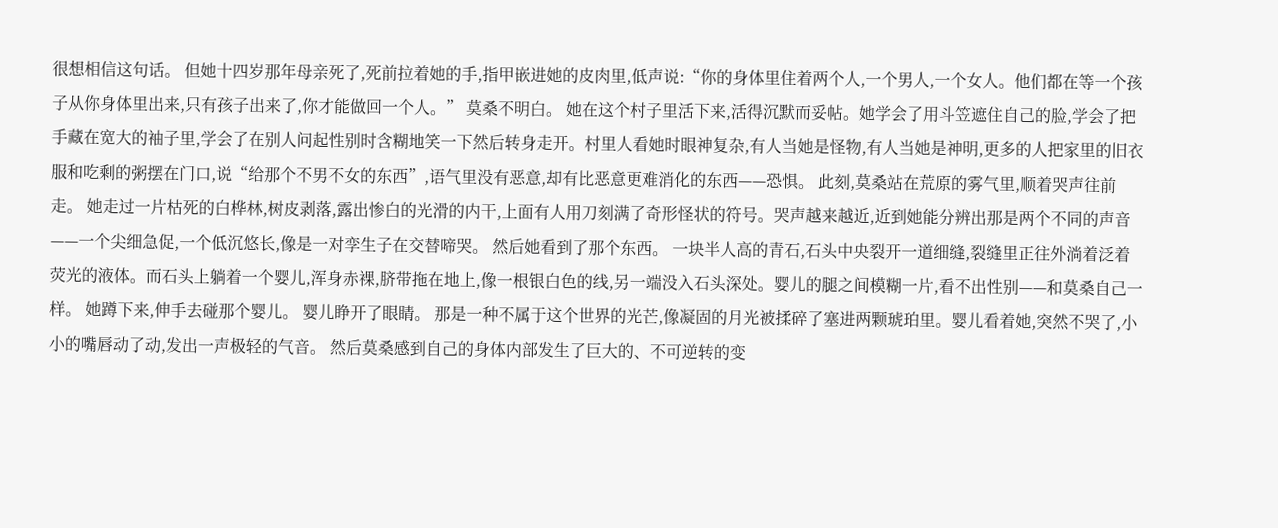很想相信这句话。 但她十四岁那年母亲死了,死前拉着她的手,指甲嵌进她的皮肉里,低声说:“你的身体里住着两个人,一个男人,一个女人。他们都在等一个孩子从你身体里出来,只有孩子出来了,你才能做回一个人。” 莫桑不明白。 她在这个村子里活下来,活得沉默而妥帖。她学会了用斗笠遮住自己的脸,学会了把手藏在宽大的袖子里,学会了在别人问起性别时含糊地笑一下然后转身走开。村里人看她时眼神复杂,有人当她是怪物,有人当她是神明,更多的人把家里的旧衣服和吃剩的粥摆在门口,说“给那个不男不女的东西”,语气里没有恶意,却有比恶意更难消化的东西——恐惧。 此刻,莫桑站在荒原的雾气里,顺着哭声往前走。 她走过一片枯死的白桦林,树皮剥落,露出惨白的光滑的内干,上面有人用刀刻满了奇形怪状的符号。哭声越来越近,近到她能分辨出那是两个不同的声音——一个尖细急促,一个低沉悠长,像是一对孪生子在交替啼哭。 然后她看到了那个东西。 一块半人高的青石,石头中央裂开一道细缝,裂缝里正往外淌着泛着荧光的液体。而石头上躺着一个婴儿,浑身赤裸,脐带拖在地上,像一根银白色的线,另一端没入石头深处。婴儿的腿之间模糊一片,看不出性别——和莫桑自己一样。 她蹲下来,伸手去碰那个婴儿。 婴儿睁开了眼睛。 那是一种不属于这个世界的光芒,像凝固的月光被揉碎了塞进两颗琥珀里。婴儿看着她,突然不哭了,小小的嘴唇动了动,发出一声极轻的气音。 然后莫桑感到自己的身体内部发生了巨大的、不可逆转的变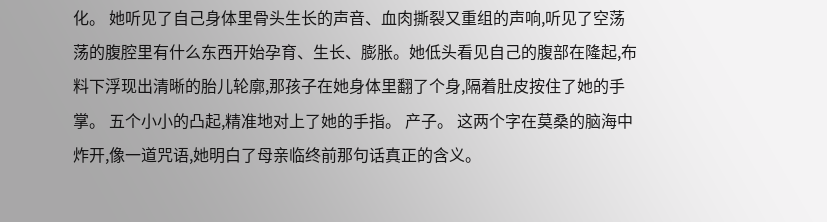化。 她听见了自己身体里骨头生长的声音、血肉撕裂又重组的声响,听见了空荡荡的腹腔里有什么东西开始孕育、生长、膨胀。她低头看见自己的腹部在隆起,布料下浮现出清晰的胎儿轮廓,那孩子在她身体里翻了个身,隔着肚皮按住了她的手掌。 五个小小的凸起,精准地对上了她的手指。 产子。 这两个字在莫桑的脑海中炸开,像一道咒语,她明白了母亲临终前那句话真正的含义。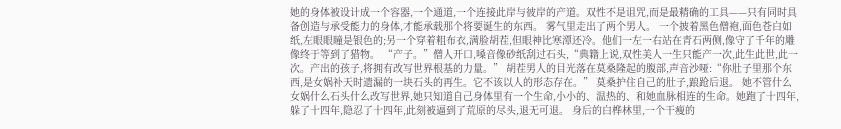她的身体被设计成一个容器,一个通道,一个连接此岸与彼岸的产道。双性不是诅咒,而是最精确的工具——只有同时具备创造与承受能力的身体,才能承载那个将要诞生的东西。 雾气里走出了两个男人。 一个披着黑色僧袍,面色苍白如纸,左眼眼瞳是银色的;另一个穿着粗布衣,满脸胡茬,但眼神比寒潭还冷。他们一左一右站在青石两侧,像守了千年的雕像终于等到了猎物。 “产子。”僧人开口,嗓音像砂纸刮过石头,“典籍上说,双性美人一生只能产一次,此生此世,此一次。产出的孩子,将拥有改写世界根基的力量。” 胡茬男人的目光落在莫桑隆起的腹部,声音沙哑:“你肚子里那个东西,是女娲补天时遗漏的一块石头的再生。它不该以人的形态存在。” 莫桑护住自己的肚子,踉跄后退。 她不管什么女娲什么石头什么改写世界,她只知道自己身体里有一个生命,小小的、温热的、和她血脉相连的生命。她跑了十四年,躲了十四年,隐忍了十四年,此刻被逼到了荒原的尽头,退无可退。 身后的白桦林里,一个干瘦的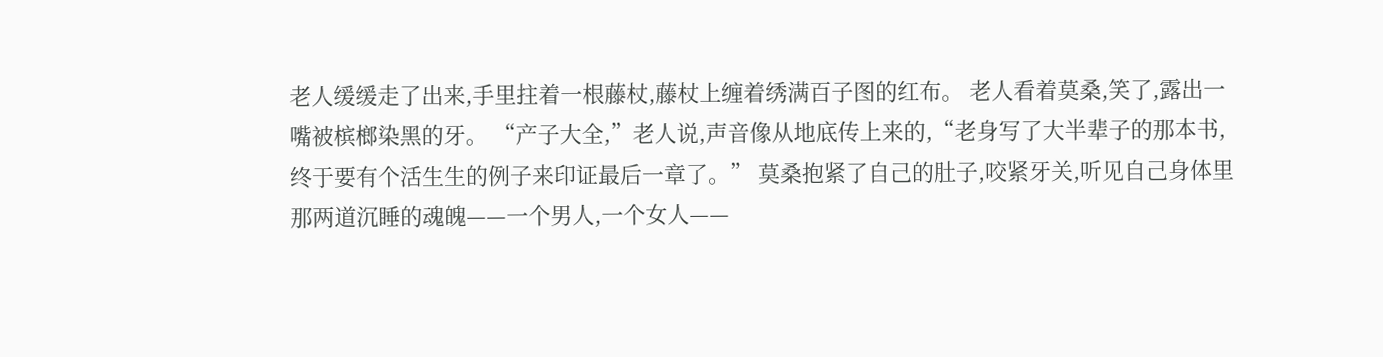老人缓缓走了出来,手里拄着一根藤杖,藤杖上缠着绣满百子图的红布。 老人看着莫桑,笑了,露出一嘴被槟榔染黑的牙。 “产子大全,”老人说,声音像从地底传上来的,“老身写了大半辈子的那本书,终于要有个活生生的例子来印证最后一章了。” 莫桑抱紧了自己的肚子,咬紧牙关,听见自己身体里那两道沉睡的魂魄——一个男人,一个女人——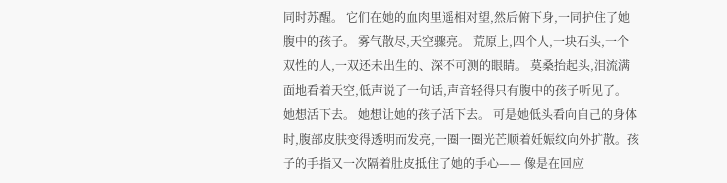同时苏醒。 它们在她的血肉里遥相对望,然后俯下身,一同护住了她腹中的孩子。 雾气散尽,天空骤亮。 荒原上,四个人,一块石头,一个双性的人,一双还未出生的、深不可测的眼睛。 莫桑抬起头,泪流满面地看着天空,低声说了一句话,声音轻得只有腹中的孩子听见了。 她想活下去。 她想让她的孩子活下去。 可是她低头看向自己的身体时,腹部皮肤变得透明而发亮,一圈一圈光芒顺着妊娠纹向外扩散。孩子的手指又一次隔着肚皮抵住了她的手心—— 像是在回应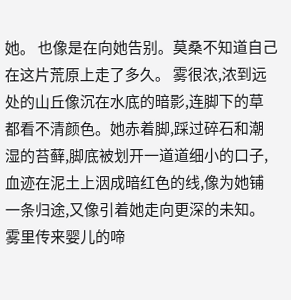她。 也像是在向她告别。莫桑不知道自己在这片荒原上走了多久。 雾很浓,浓到远处的山丘像沉在水底的暗影,连脚下的草都看不清颜色。她赤着脚,踩过碎石和潮湿的苔藓,脚底被划开一道道细小的口子,血迹在泥土上洇成暗红色的线,像为她铺一条归途,又像引着她走向更深的未知。 雾里传来婴儿的啼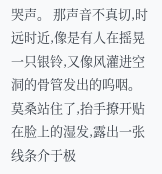哭声。 那声音不真切,时远时近,像是有人在摇晃一只银铃,又像风灌进空洞的骨管发出的呜咽。莫桑站住了,抬手撩开贴在脸上的湿发,露出一张线条介于极